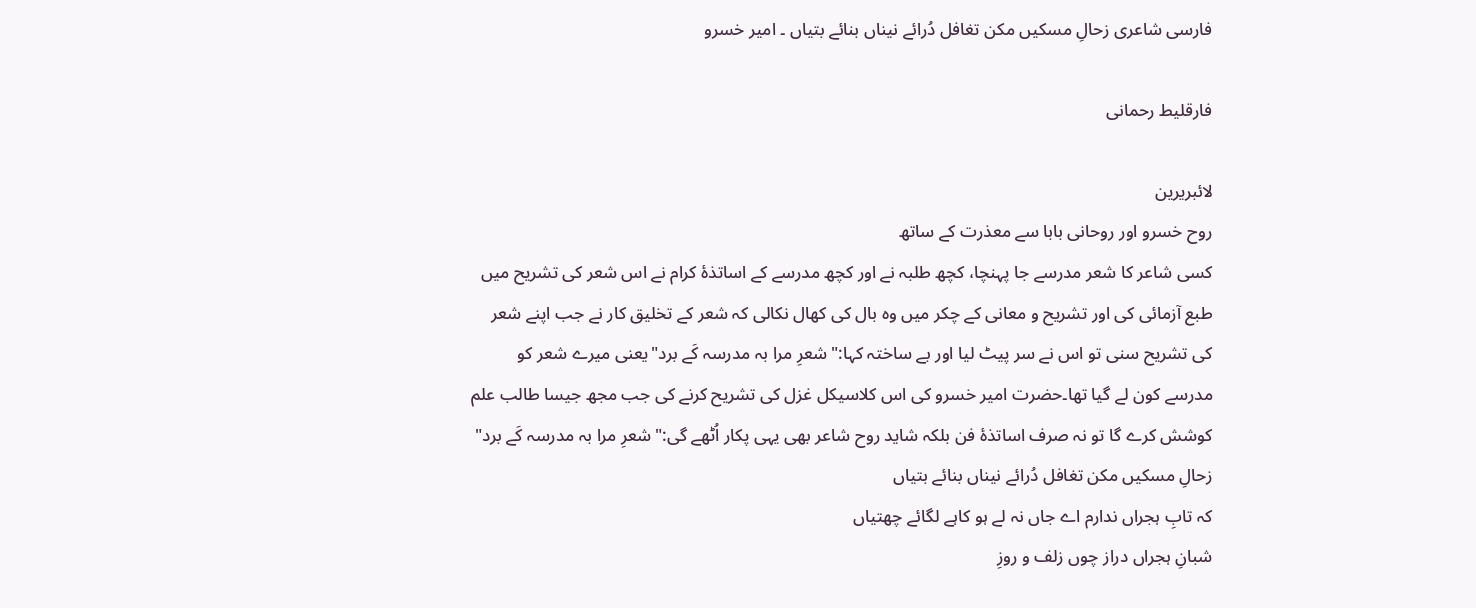فارسی شاعری زحالِ مسکیں مکن تغافل دُرائے نیناں بنائے بتیاں ۔ امیر خسرو

فارقلیط رحمانی

لائبریرین
روح خسرو اور روحانی بابا سے معذرت کے ساتھ
کسی شاعر کا شعر مدرسے جا پہنچا، کچھ طلبہ نے اور کچھ مدرسے کے اساتذۂ کرام نے اس شعر کی تشریح میں طبع آزمائی کی اور تشریح و معانی کے چکر میں وہ بال کی کھال نکالی کہ شعر کے تخلیق کار نے جب اپنے شعر کی تشریح سنی تو اس نے سر پیٹ لیا اور بے ساختہ کہا:"شعرِ مرا بہ مدرسہ کَے برد"یعنی میرے شعر کو مدرسے کون لے گیا تھا۔حضرت امیر خسرو کی اس کلاسیکل غزل کی تشریح کرنے کی جب مجھ جیسا طالب علم کوشش کرے گا تو نہ صرف اساتذۂ فن بلکہ شاید روح شاعر بھی یہی پکار اُٹھے گی:"شعرِ مرا بہ مدرسہ کَے برد"
زحالِ مسکیں مکن تغافل دُرائے نیناں بنائے بتیاں
کہ تابِ ہجراں ندارم اے جاں نہ لے ہو کاہے لگائے چھتیاں
شبانِ ہجراں دراز چوں زلف و روزِ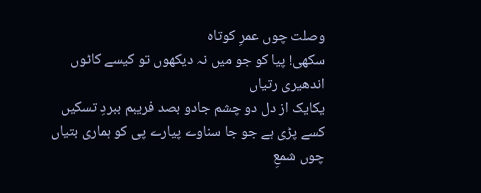وصلت چوں عمرِ کوتاہ
سکھی! پیا کو جو میں نہ دیکھوں تو کیسے کاٹوں اندھیری رتیاں
یکایک از دل دو چشم جادو بصد فریبم ببردِ تسکیں
کسے پڑی ہے جو جا سناوے پیارے پی کو ہماری بتیاں
چوں شمعِ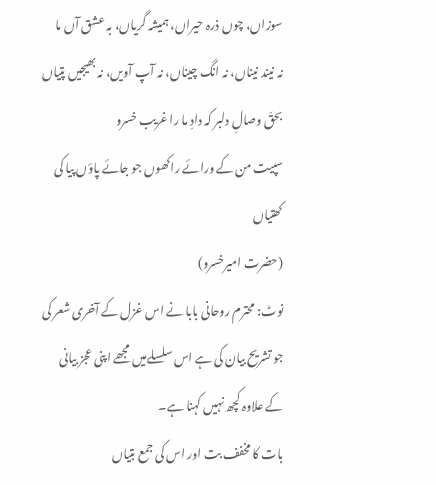سوزاں، چوں ذرہ حیراں، ہمیشہ گریاں، بہ عشق آں ما
نہ نیند نیناں، نہ انگ چیناں، نہ آپ آویں، نہ بھیجیں پتیاں
بحقّ وصالِ دلبر کہ دادِ ما را غریب خسرو
سپیت من کے ورائے راکھوں جو جائے پاؤں پیا کی کھتیاں
(حضرت امیرخسرو)
نوٹ: محترم روحانی بابا نے اس غزل کے آخری شعر کی جو تشریح بیان کی ہے اس سلسلےمیں مجھے اپنی عجز بیانی کے علاوہ کچھ نہیں کہنا ہے۔
بات کا مخفف بت اور اس کی جمع بتیاں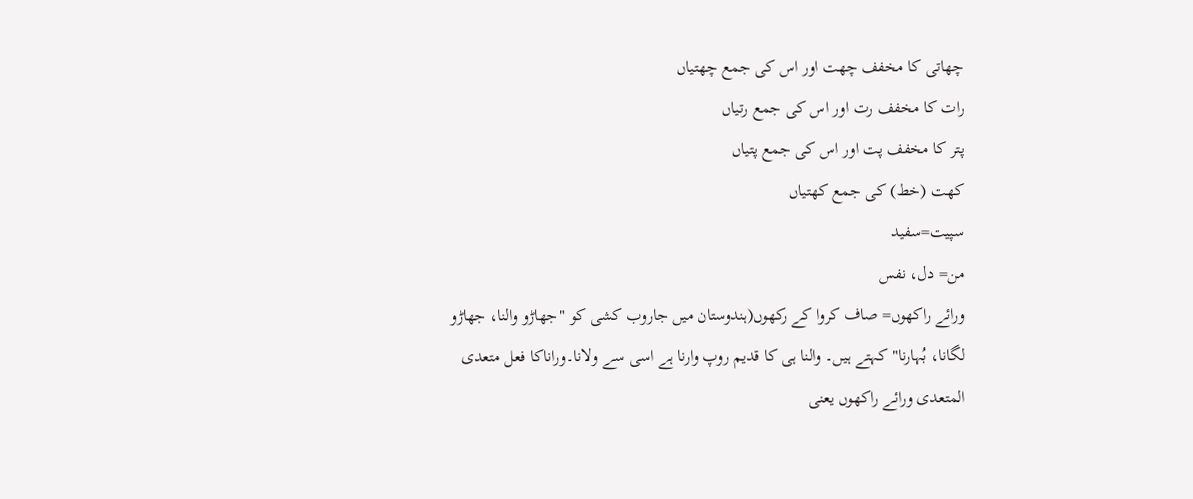چھاتی کا مخفف چھت اور اس کی جمع چھتیاں
رات کا مخفف رت اور اس کی جمع رتیاں
پتر کا مخفف پت اور اس کی جمع پتیاں
کھت (خط) کی جمع کھتیاں
سپیت=سفید
من= دل، نفس
ورائے راکھوں= صاف کروا کے رکھوں(ہندوستان میں جاروب کشی کو "جھاڑو والنا، جھاڑو لگانا، بُہارنا" کہتے ہیں۔ والنا ہی کا قدیم روپ وارنا ہے اسی سے ولانا۔وراناکا فعل متعدی المتعدی ورائے راکھوں یعنی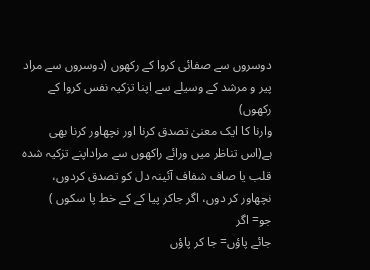دوسروں سے صفائی کروا کے رکھوں (دوسروں سے مراد پیر و مرشد کے وسیلے سے اپنا تزکیہ نفس کروا کے رکھوں)
وارنا کا ایک معنیٰ تصدق کرنا اور نچھاور کرنا بھی ہے(اس تناظر میں ورائے راکھوں سے مراداپنے تزکیہ شدہ قلب یا صاف شفاف آئینہ دل کو تصدق کردوں، نچھاور کر دوں، اگر جاکر پیا کے کے خط پا سکوں )
جو= اگر
جائے پاؤں= جا کر پاؤں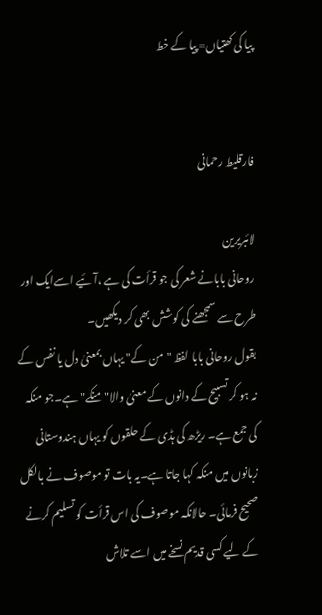پیا کی کھتیاں= پیا کے خط


فارقلیط رحمانی

لائبریرین
روحانی بابانے شعر کی جو قرأت کی ہے ،آئیے اسےایک اور طرح سے سمجھنے کی کوشش بھی کر دیکھیں۔
بقول روحانی بابا لفظ "من کے" یہاں بمعنیٰ دل یا نفس کے نہ ہو کر تسبیح کے دانوں کے معنیٰ والا"منکے" ہے۔جو منکہ کی جمع ہے۔ ریڑھ کی ہڈی کے حلقوں کو یہاں ہندوستانی زبانوں میں منکہ کہا جاتا ہے۔یہ بات تو موصوف نے بالکل صحیح فرمائی۔ حالانکہ موصوف کی اس قرأت کو تسلیم کرنے کے لیے کسی قدیم نسخے میں اسے تلاش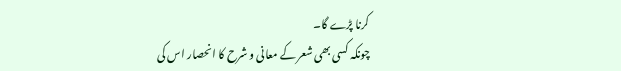کرنا پڑے گا۔
چونکہ کسی بھی شعر کے معانی و شرح کا انحصار اس کی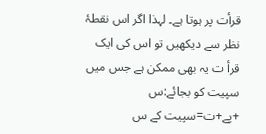قرأت پر ہوتا ہے۔ لہذا اگر اس نقطۂ نظر سے دیکھیں تو اس کی ایک قرأ ت یہ بھی ممکن ہے جس میں سپیت کو بجائے:س +پے+ت=سپیت کے س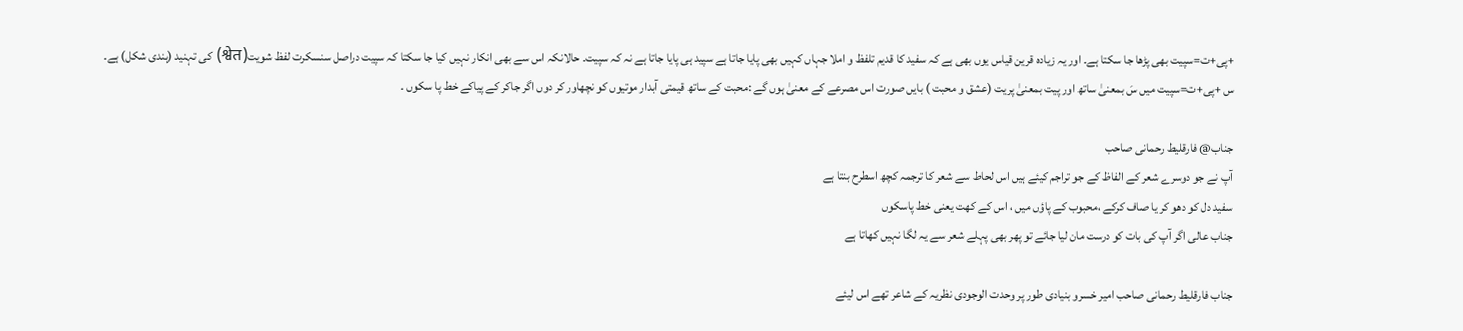+پی+ت=سپیت بھی پڑھا جا سکتا ہے۔ اور یہ زیادہ قرین قیاس یوں بھی ہے کہ سفید کا قدیم تلفظ و املا جہاں کہیں بھی پایا جاتا ہے سپید ہی پایا جاتا ہے نہ کہ سپیت۔ حالانکہ اس سے بھی انکار نہیں کیا جا سکتا کہ سپیت دراصل سنسکرت لفظ شویت(श्वेत) کی تہنید (ہندی شکل) ہے۔
س +پی+ت=سپیت میں سَ بمعنیٰ ساتھ اور پیت بمعنیٰ پریت (عشق و محبت ) بایں صورت اس مصرعے کے معنیٰ ہوں گے :محبت کے ساتھ قیمتی آبدار موتیوں کو نچھاور کر دوں اگر جاکر کے پیاکے خط پا سکوں ۔

جناب@ فارقلیط رحمانی صاحب
آپ نے جو دوسرے شعر کے الفاظ کے جو تراجم کیئے ہیں اس لحاط سے شعر کا ترجمہ کچھ اسطرح بنتا ہے
سفید دل کو دھو کر یا صاف کرکے ،محبوب کے پاؤں میں ، اس کے کھت یعنی خط پاسکوں
جناب عالی اگر آپ کی بات کو درست مان لیا جائے تو پھر بھی پہلے شعر سے یہ لگا نہیں کھاتا ہے

جناب فارقلیط رحمانی صاحب امیر خسرو بنیادی طور پر وحدت الوجودی نظریہ کے شاعر تھے اس لیئے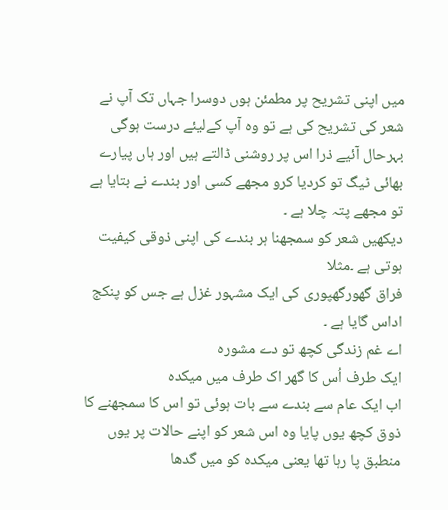میں اپنی تشریح پر مطمئن ہوں دوسرا جہاں تک آپ نے شعر کی تشریح کی ہے تو وہ آپ کےلیئے درست ہوگی بہرحال آئیے ذرا اس پر روشنی ڈالتے ہیں اور ہاں پیارے بھائی ٹیگ تو کردیا کرو مجھے کسی اور بندے نے بتایا ہے تو مجھے پتہ چلا ہے ۔
دیکھیں شعر کو سمجھنا ہر بندے کی اپنی ذوقی کیفیت ہوتی ہے ۔مثلا
فراق گھورگھپوری کی ایک مشہور غزل ہے جس کو پنکج اداس گایا ہے ۔
اے غم زندگی کچھ تو دے مشورہ
ایک طرف اُس کا گھر اک طرف میں میکدہ
اب ایک عام سے بندے سے بات ہوئی تو اس کا سمجھنے کا ذوق کچھ یوں پایا وہ اس شعر کو اپنے حالات پر یوں منطبق پا رہا تھا یعنی میکدہ کو میں گدھا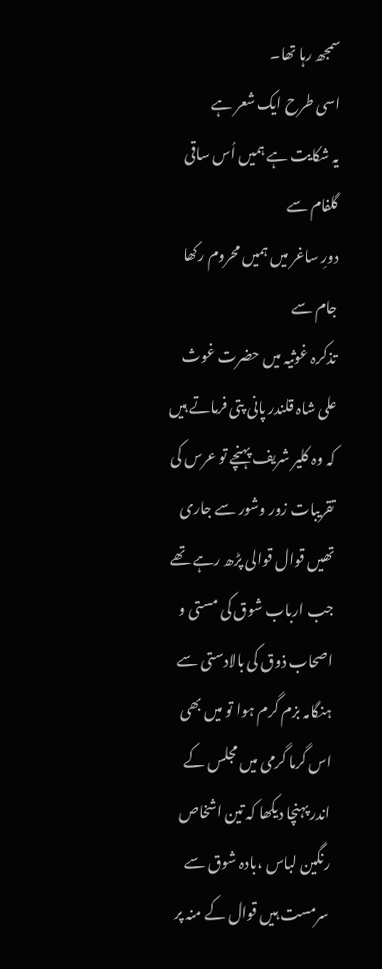سمجھ رہا تھا۔
اسی طرح ایک شعر ہے
یہ شکایت ہے ہمیں اُس ساقی گلفام سے
دورِ ساغر میں ہمیں محروم رکھا جام سے
تذکرہ غوثیہ میں حضرت غوث علی شاہ قلندر پانی پتی فرماتے ہیں کہ وہ کلیر شریف پہنچے تو عرس کی تقریبات زور وشور سے جاری تھیں قوال قوالی پڑھ رہے تھے جب ارباب شوق کی مستی و اصحاب ذوق کی بالادستی سے ہنگامہ بزم گرم ہوا تو میں بھی اس گرما گرمی میں مجلس کے اندر پہنچا دیکھا کہ تین اشخاص رنگین لباس ،بادہ شوق سے سرمست ہیں قوال کے منہ پر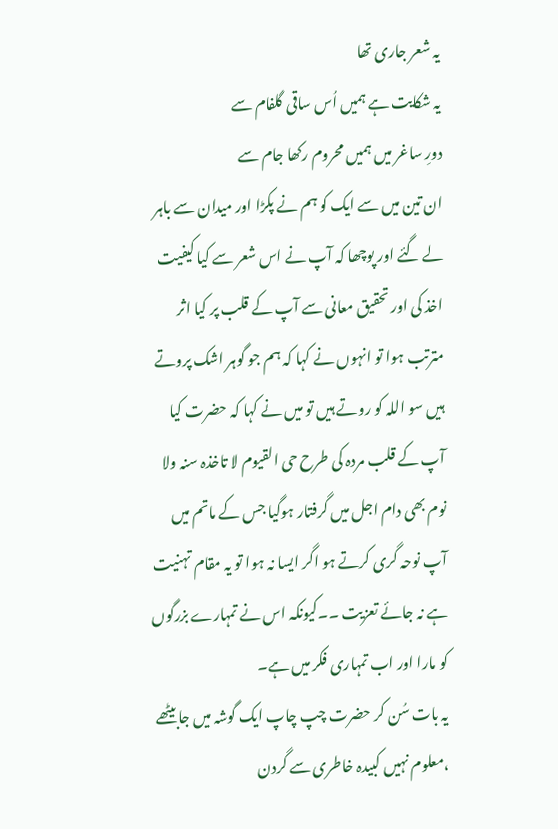یہ شعر جاری تھا
یہ شکایت ہے ہمیں اُس ساقی گلفام سے
دورِ ساغر میں ہمیں محروم رکھا جام سے
ان تین میں سے ایک کو ہم نے پکڑا اور میدان سے باہر لے گئے اور پوچھا کہ آپ نے اس شعر سے کیا کیفیت اخذ کی اور تحقیق معانی سے آپ کے قلب پر کیا اثر مترتب ہوا تو انہوں نے کہا کہ ہم جو گوہر اشک پروتے ہیں سو اللہ کو روتے ہیں تو میں نے کہا کہ حضرت کیا آپ کے قلب مردہ کی طرح حی القیوم لا تاخذہ سنہ ولا نوم بھی دام اجل میں گرفتار ہوگیا جس کے ماتم میں آپ نوحہ گری کرتے ہو اگر ایسا نہ ہوا تو یہ مقام تہنیت ہے نہ جائے تعزیت ۔۔کیونکہ اس نے تمہارے بزرگوں کو مارا اور اب تمہاری فکر میں ہے۔
یہ بات سُن کر حضرت چپ چاپ ایک گوشہ میں جابیٹھے ،معلوم نہیں کبیدہ خاطری سے گردن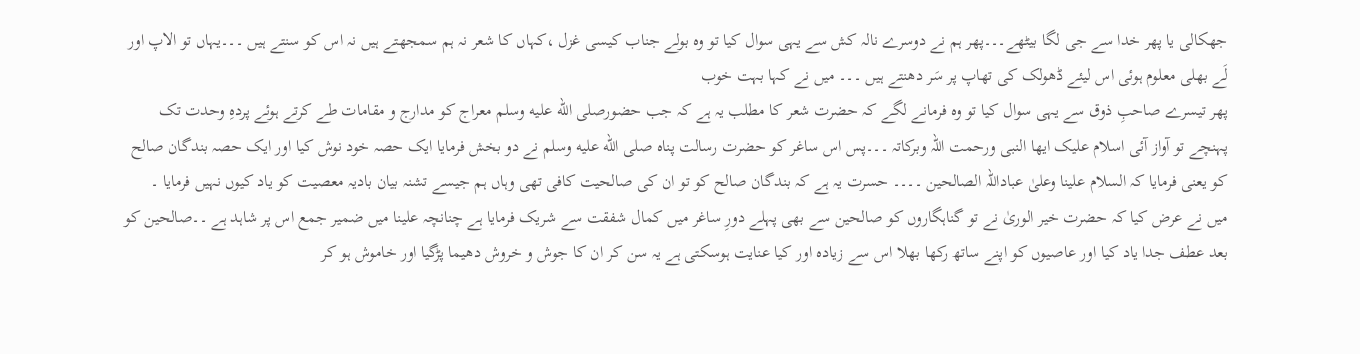جھکالی یا پھر خدا سے جی لگا بیٹھے۔۔۔پھر ہم نے دوسرے نالہ کش سے یہی سوال کیا تو وہ بولے جناب کیسی غزل ،کہاں کا شعر نہ ہم سمجھتے ہیں نہ اس کو سنتے ہیں ۔۔۔یہاں تو الاپ اور لَے بھلی معلوم ہوئی اس لیئے ڈھولک کی تھاپ پر سَر دھنتے ہیں ۔۔۔ میں نے کہا بہت خوب
پھر تیسرے صاحبِ ذوق سے یہی سوال کیا تو وہ فرمانے لگے کہ حضرت شعر کا مطلب یہ ہے کہ جب حضورصلى الله عليه وسلم معراج کو مدارج و مقامات طے کرتے ہوئے پردہِ وحدت تک پہنچے تو آواز آئی اسلام علیک ایھا النبی ورحمت اللہ وبرکاتہ ۔۔۔پس اس ساغر کو حضرت رسالت پناہ صلى الله عليه وسلم نے دو بخش فرمایا ایک حصہ خود نوش کیا اور ایک حصہ بندگان صالح کو یعنی فرمایا کہ السلام علینا وعلیٰ عباداللہ الصالحین ۔۔۔۔ حسرت یہ ہے کہ بندگان صالح کو تو ان کی صالحیت کافی تھی وہاں ہم جیسے تشنہ بیان بادیہ معصیت کو یاد کیوں نہیں فرمایا ۔
میں نے عرض کیا کہ حضرت خیر الوریٰ نے تو گناہگاروں کو صالحین سے بھی پہلے دورِ ساغر میں کمال شفقت سے شریک فرمایا ہے چنانچہ علینا میں ضمیر جمع اس پر شاہد ہے ۔۔صالحین کو بعد عطف جدا یاد کیا اور عاصیوں کو اپنے ساتھ رکھا بھلا اس سے زیادہ اور کیا عنایت ہوسکتی ہے یہ سن کر ان کا جوش و خروش دھیما پڑگیا اور خاموش ہو کر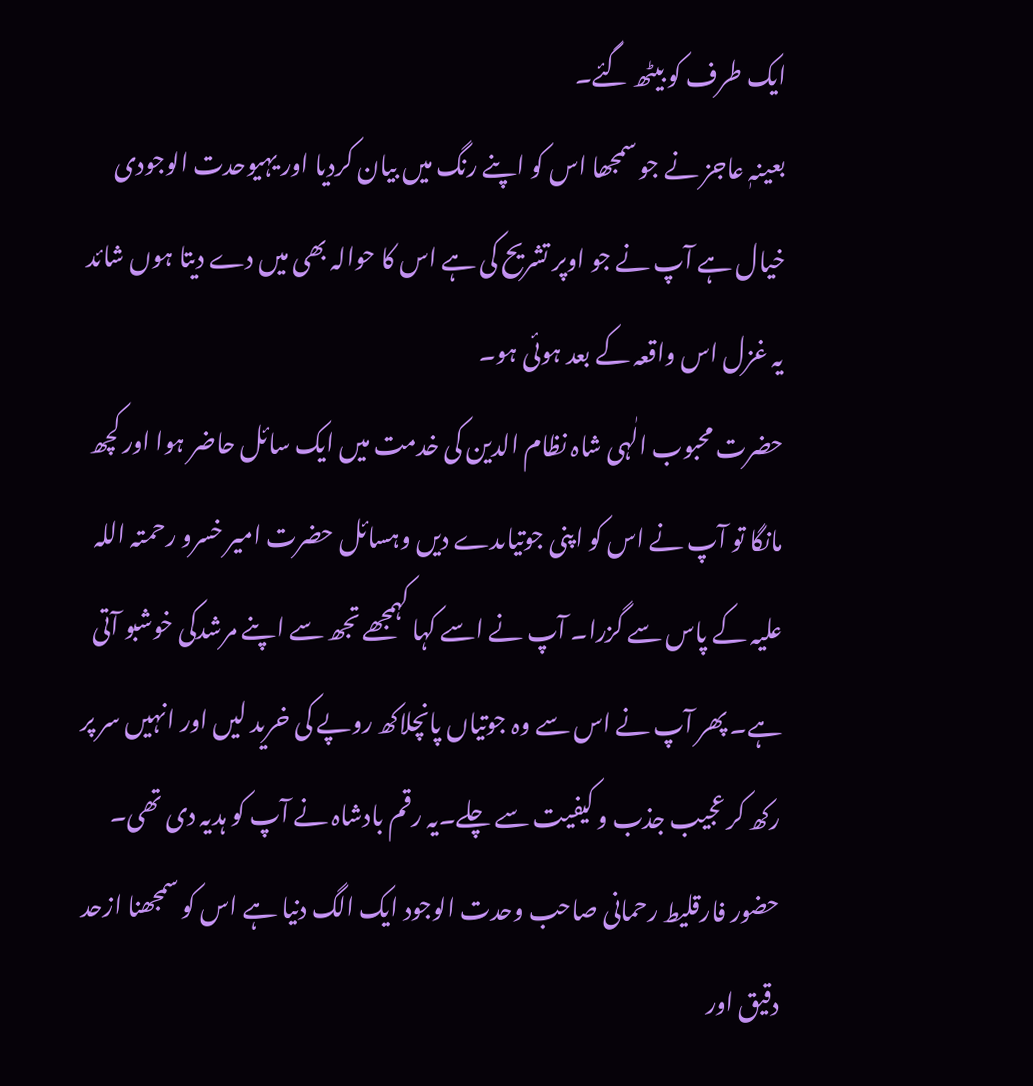ایک طرف کو بیٹھ گئے۔
بعینہٖ عاجز نے جو سمجھا اس کو اپنے رنگ میں بیان کردیا اور یہیوحدت الوجودی خیال ہے آپ نے جو اوپر تشریح کی ہے اس کا حوالہ بھی میں دے دیتا ہوں شائد یہ غزل اس واقعہ کے بعد ہوئی ہو۔
حضرت محبوب الٰہی شاہ نظام الدین کی خدمت میں ایک سائل حاضر ہوا اور کچھ مانگا تو آپ نے اس کو اپنی جوتیاںدے دیں وہسائل حضرت امیر خسرو رحمتہ اللہ علیہ کے پاس سے گزرا۔ آپ نے اسے کہا کہمجھے تجھ سے اپنے مرشدکی خوشبو آتی ہے۔ پھر آپ نے اس سے وہ جوتیاں پانچلاکھ روپے کی خرید لیں اور انہیں سر پر رکھ کر عجیب جذب و کیفیت سے چلے۔یہ رقم بادشاہ نے آپ کو ہدیہ دی تھی۔
حضور فارقلیط رحمانی صاحب وحدت الوجود ایک الگ دنیا ہے اس کو سمجھنا ازحد دقیق اور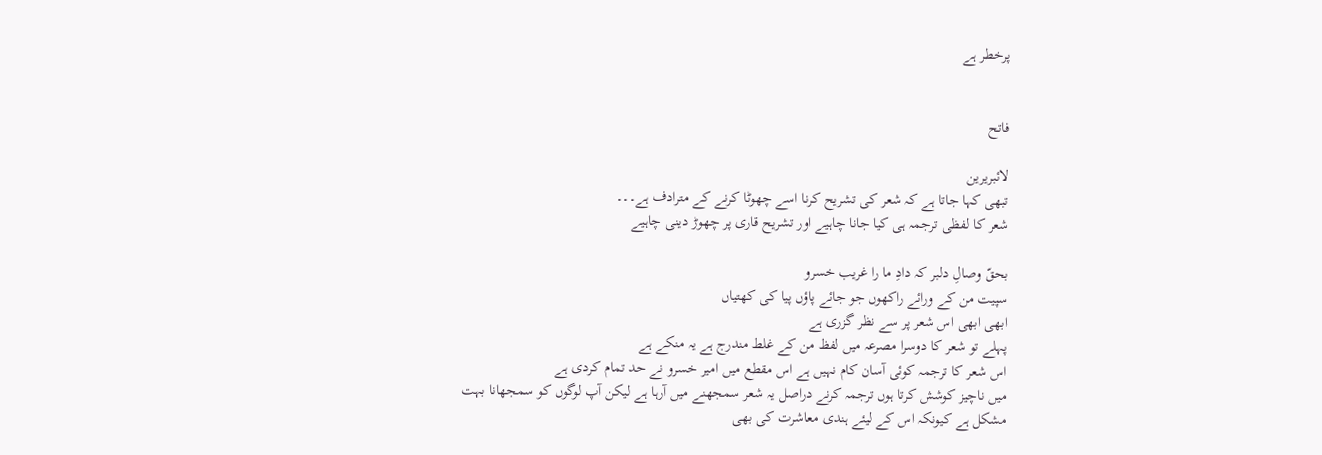پرخطر ہے


فاتح

لائبریرین
تبھی کہا جاتا ہے کہ شعر کی تشریح کرنا اسے چھوٹا کرنے کے مترادف ہے۔۔۔
شعر کا لفظی ترجمہ ہی کیا جانا چاہیے اور تشریح قاری پر چھوڑ دینی چاہیے

بحقّ وصالِ دلبر کہ دادِ ما را غریب خسرو
سپیت من کے ورائے راکھوں جو جائے پاؤں پیا کی کھتیاں
ابھی ابھی اس شعر پر سے نظر گزری ہے
پہلے تو شعر کا دوسرا مصرعہ میں لفظ من کے غلط مندرج ہے یہ منکے ہے
اس شعر کا ترجمہ کوئی آسان کام نہیں ہے اس مقطع میں امیر خسرو نے حد تمام کردی ہے
میں ناچیز کوشش کرتا ہوں ترجمہ کرنے دراصل یہ شعر سمجھنے میں آرہا ہے لیکن آپ لوگوں کو سمجھانا بہت مشکل ہے کیونکہ اس کے لیئے ہندی معاشرت کی بھی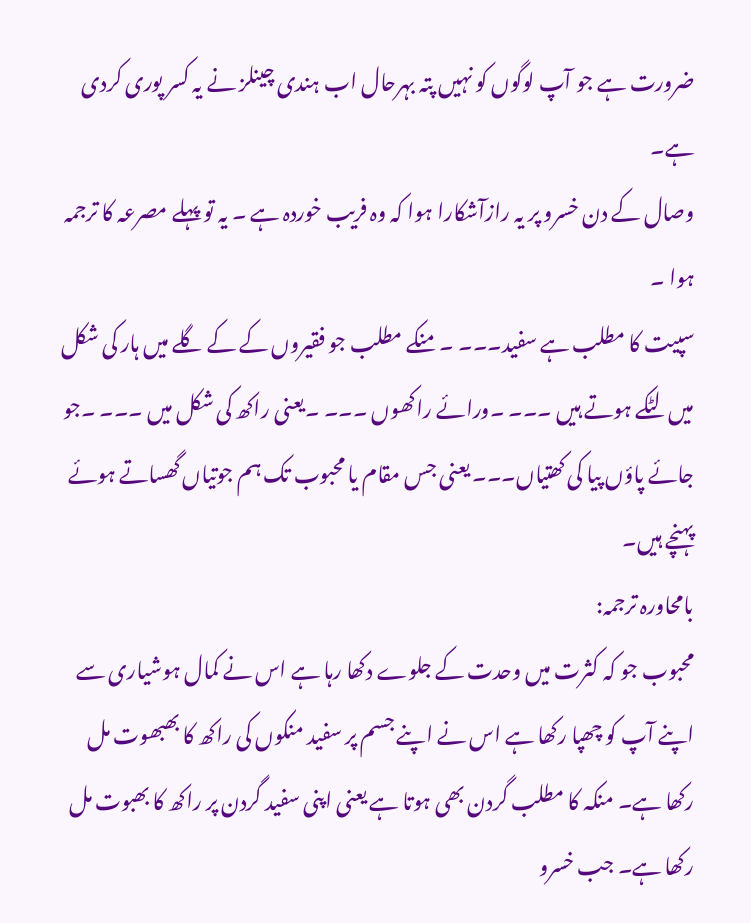ضرورت ہے جو آپ لوگوں کو نہیں پتہ بہرحال اب ہندی چینلز نے یہ کسر پوری کردی ہے۔
وصال کے دن خسرو پر یہ رازآشکارا ہوا کہ وہ فریب خوردہ ہے ۔ یہ تو پہلے مصرعہ کا ترجمہ ہوا ۔
سپیت کا مطلب ہے سفید۔۔۔ ۔منکے مطلب جو فقیروں کے کے گلے میں ہار کی شکل میں لٹکے ہوتے ہیں ۔۔۔ ۔ورائے راکھوں ۔۔۔ ۔یعنی راکھ کی شکل میں ۔۔۔ ۔جو جائے پاؤں پیا کی کھتیاں۔۔۔ یعنی جس مقام یا محبوب تک ہم جوتیاں گھساتے ہوئے پہنچے ہیں۔
بامحاورہ ترجمہ:
محبوب جو کہ کثرت میں وحدت کے جلوے دکھا رہا ہے اس نے کمال ہوشیاری سے اپنے آپ کو چھپا رکھا ہے اس نے اپنے جسم پر سفید منکوں کی راکھ کا بھبھوت مل رکھا ہے۔ منکہ کا مطلب گردن بھی ہوتا ہے یعنی اپنی سفید گردن پر راکھ کا بھبوت مل رکھا ہے۔ جب خسرو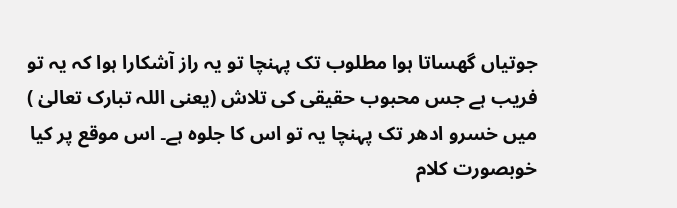جوتیاں گھساتا ہوا مطلوب تک پہنچا تو یہ راز آشکارا ہوا کہ یہ تو فریب ہے جس محبوب حقیقی کی تلاش (یعنی اللہ تبارک تعالیٰ ) میں خسرو ادھر تک پہنچا یہ تو اس کا جلوہ ہے۔ اس موقع پر کیا خوبصورت کلام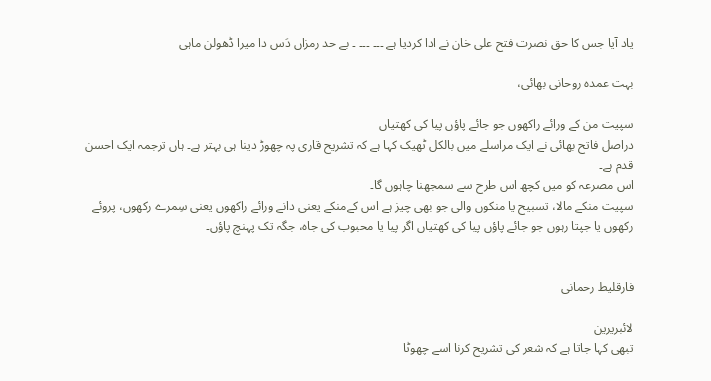یاد آیا جس کا حق نصرت فتح علی خان نے ادا کردیا ہے ۔۔۔ ۔۔۔ ۔ بے حد رمزاں دَس دا میرا ڈھولن ماہی

بہت عمدہ روحانی بھائی،

سپیت من کے ورائے راکھوں جو جائے پاؤں پیا کی کھتیاں
دراصل فاتح بھائی نے ایک مراسلے میں بالکل ٹھیک کہا ہے کہ تشریح قاری پہ چھوڑ دینا ہی بہتر ہے۔ ہاں ترجمہ ایک احسن قدم ہے۔
اس مصرعہ کو میں کچھ اس طرح سے سمجھنا چاہوں گا۔
سپیت منکے مالا، تسبیح یا منکوں والی جو بھی چیز ہے اس کےمنکے یعنی دانے ورائے راکھوں یعنی سِمرے رکھوں، پروئے رکھوں یا جپتا رہوں جو جائے پاؤں پیا کی کھتیاں اگر پیا یا محبوب کی جاہ، جگہ تک پہنچ پاؤں۔


فارقلیط رحمانی

لائبریرین
تبھی کہا جاتا ہے کہ شعر کی تشریح کرنا اسے چھوٹا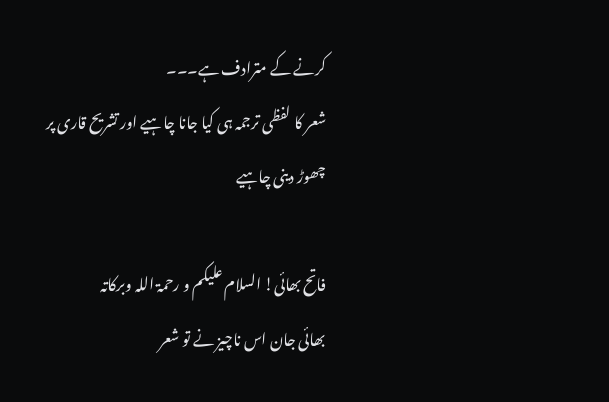کرنے کے مترادف ہے۔۔۔
شعر کا لفظی ترجمہ ہی کیا جانا چاہیے اور تشریح قاری پر چھوڑ دینی چاہیے

فاتح بھائی! السلام علیکم و رحمۃ اللہ وبرکاتہ
بھائی جان اس ناچیز نے تو شعر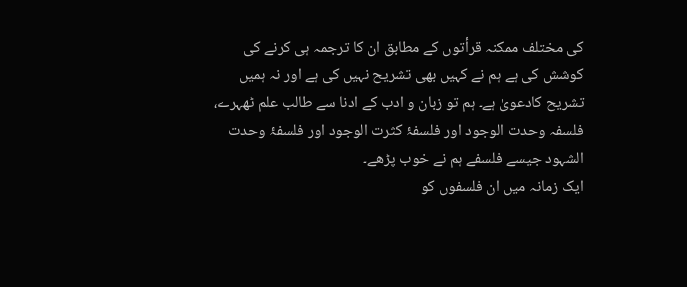کی مختلف ممکنہ قرأتوں کے مطابق ان کا ترجمہ ہی کرنے کی کوشش کی ہے ہم نے کہیں بھی تشریح نہیں کی ہے اور نہ ہمیں تشریح کادعویٰ ہے۔ ہم تو زبان و ادب کے ادنا سے طالب علم ٹھہرے، فلسفہ وحدت الوجود اور فلسفۂ کثرت الوجود اور فلسفۂ وحدت الشہود جیسے فلسفے ہم نے خوب پڑھے۔
ایک زمانہ میں ان فلسفوں کو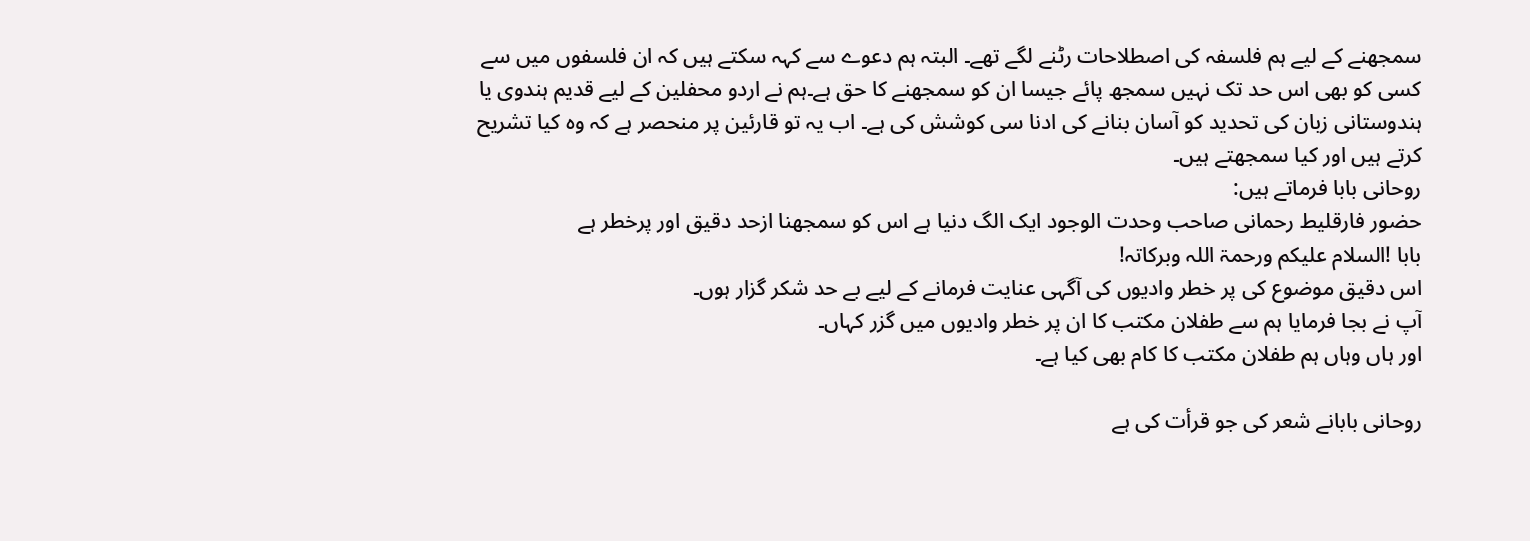سمجھنے کے لیے ہم فلسفہ کی اصطلاحات رٹنے لگے تھے۔ البتہ ہم دعوے سے کہہ سکتے ہیں کہ ان فلسفوں میں سے کسی کو بھی اس حد تک نہیں سمجھ پائے جیسا ان کو سمجھنے کا حق ہے۔ہم نے اردو محفلین کے لیے قدیم ہندوی یا ہندوستانی زبان کی تحدید کو آسان بنانے کی ادنا سی کوشش کی ہے۔ اب یہ تو قارئین پر منحصر ہے کہ وہ کیا تشریح کرتے ہیں اور کیا سمجھتے ہیں۔
روحانی بابا فرماتے ہیں:
حضور فارقلیط رحمانی صاحب وحدت الوجود ایک الگ دنیا ہے اس کو سمجھنا ازحد دقیق اور پرخطر ہے
بابا !السلام علیکم ورحمۃ اللہ وبرکاتہ!
اس دقیق موضوع کی پر خطر وادیوں کی آگہی عنایت فرمانے کے لیے بے حد شکر گزار ہوں۔
آپ نے بجا فرمایا ہم سے طفلان مکتب کا ان پر خطر وادیوں میں گزر کہاں۔
اور ہاں وہاں ہم طفلان مکتب کا کام بھی کیا ہے۔

روحانی بابانے شعر کی جو قرأت کی ہے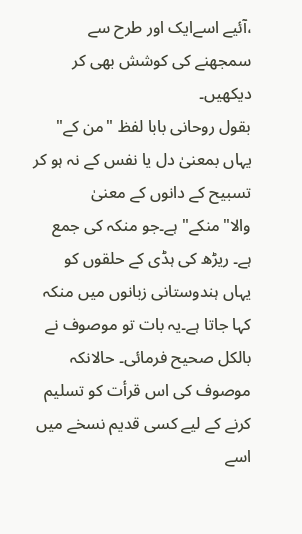،آئیے اسےایک اور طرح سے سمجھنے کی کوشش بھی کر دیکھیں۔
بقول روحانی بابا لفظ "من کے" یہاں بمعنیٰ دل یا نفس کے نہ ہو کر تسبیح کے دانوں کے معنیٰ والا"منکے" ہے۔جو منکہ کی جمع ہے۔ ریڑھ کی ہڈی کے حلقوں کو یہاں ہندوستانی زبانوں میں منکہ کہا جاتا ہے۔یہ بات تو موصوف نے بالکل صحیح فرمائی۔ حالانکہ موصوف کی اس قرأت کو تسلیم کرنے کے لیے کسی قدیم نسخے میں اسے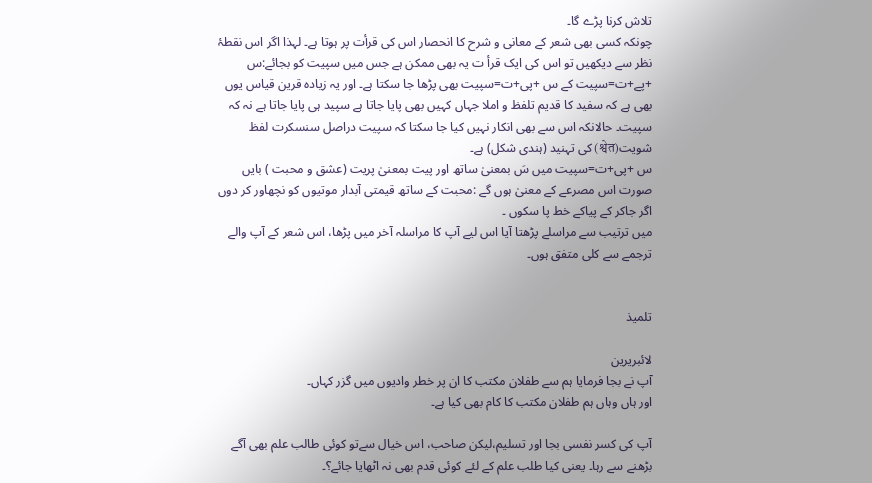تلاش کرنا پڑے گا۔
چونکہ کسی بھی شعر کے معانی و شرح کا انحصار اس کی قرأت پر ہوتا ہے۔ لہذا اگر اس نقطۂ نظر سے دیکھیں تو اس کی ایک قرأ ت یہ بھی ممکن ہے جس میں سپیت کو بجائے:س +پے+ت=سپیت کے س +پی+ت=سپیت بھی پڑھا جا سکتا ہے۔ اور یہ زیادہ قرین قیاس یوں بھی ہے کہ سفید کا قدیم تلفظ و املا جہاں کہیں بھی پایا جاتا ہے سپید ہی پایا جاتا ہے نہ کہ سپیت۔ حالانکہ اس سے بھی انکار نہیں کیا جا سکتا کہ سپیت دراصل سنسکرت لفظ شویت(श्वेत) کی تہنید (ہندی شکل) ہے۔
س +پی+ت=سپیت میں سَ بمعنیٰ ساتھ اور پیت بمعنیٰ پریت (عشق و محبت ) بایں صورت اس مصرعے کے معنیٰ ہوں گے :محبت کے ساتھ قیمتی آبدار موتیوں کو نچھاور کر دوں اگر جاکر کے پیاکے خط پا سکوں ۔
میں ترتیب سے مراسلے پڑھتا آیا اس لیے آپ کا مراسلہ آخر میں پڑھا، اس شعر کے آپ والے ترجمے سے کلی متفق ہوں۔


تلمیذ

لائبریرین
آپ نے بجا فرمایا ہم سے طفلان مکتب کا ان پر خطر وادیوں میں گزر کہاں۔
اور ہاں وہاں ہم طفلان مکتب کا کام بھی کیا ہے۔

آپ کی کسر نفسی بجا اور تسلیم،لیکن صاحب، اس خیال سےتو کوئی طالب علم بھی آگے بڑھنے سے رہا۔ یعنی کیا طلب علم کے لئے کوئی قدم بھی نہ اٹھایا جائے؟۔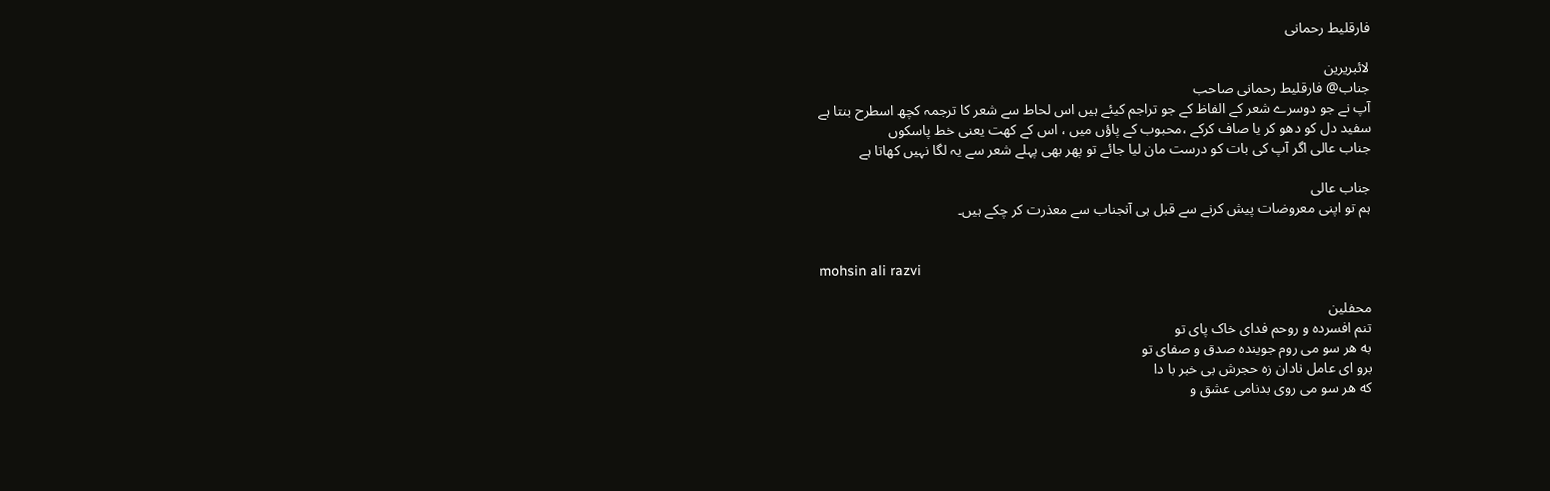فارقلیط رحمانی

لائبریرین
جناب@ فارقلیط رحمانی صاحب
آپ نے جو دوسرے شعر کے الفاظ کے جو تراجم کیئے ہیں اس لحاط سے شعر کا ترجمہ کچھ اسطرح بنتا ہے
سفید دل کو دھو کر یا صاف کرکے ،محبوب کے پاؤں میں ، اس کے کھت یعنی خط پاسکوں
جناب عالی اگر آپ کی بات کو درست مان لیا جائے تو پھر بھی پہلے شعر سے یہ لگا نہیں کھاتا ہے

جناب عالی
ہم تو اپنی معروضات پیش کرنے سے قبل ہی آنجناب سے معذرت کر چکے ہیں۔


mohsin ali razvi

محفلین
تنم افسرده و روحم فدای خاک پای تو
به هر سو می روم جوینده صدق و صفای تو
برو ای عامل نادان زه حجرش بی خبر با دا
که هر سو می روی بدنامی عشق و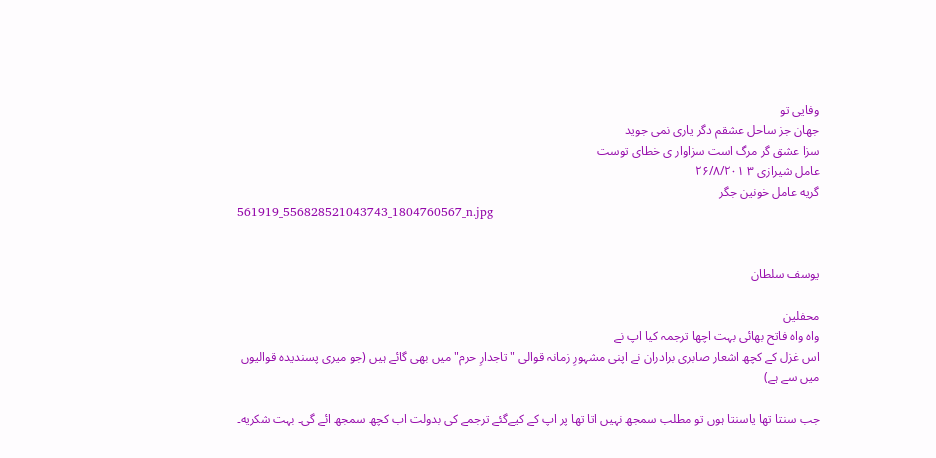وفایی تو
جهان جز ساحل عشقم دگر یاری نمی جوید
سزا عشق گر مرگ است سزاوار ی خطای توست
عامل شیرازی ۳ ۲۶/۸/۲۰۱
گریه عامل خونین جگر
561919_556828521043743_1804760567_n.jpg


یوسف سلطان

محفلین
واه واه فاتح بھائى بہت اچھا ترجمہ كيا اپ نے
اس غزل كے كچھ اشعار صابرى برادران نے اپنى مشہورِ زمانہ قوالى "تاجدارِ حرم" ميں بھى گائے ہيں (جو ميرى پسنديده قواليوں ميں سے ہے)

جب سنتا تھا ياسنتا ہوں تو مطلب سمجھ نہيں اتا تھا پر اپ كے كيےگئے ترجمے كى بدولت اب كچھ سمجھ ائے گى۔ بہت شكريه۔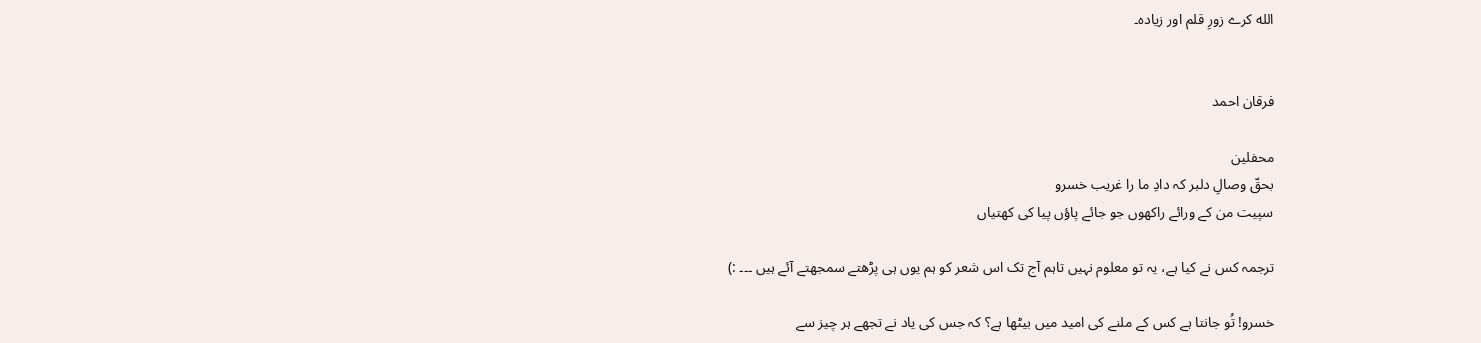الله كرے زورِ قلم اور زياده۔


فرقان احمد

محفلین
بحقّ وصالِ دلبر کہ دادِ ما را غریب خسرو
سپیت من کے ورائے راکھوں جو جائے پاؤں پیا کی کھتیاں

ترجمہ کس نے کیا ہے، یہ تو معلوم نہیں تاہم آج تک اس شعر کو ہم یوں ہی پڑھتے سمجھتے آئے ہیں ۔۔۔ :)

خسرو! تُو جانتا ہے کس کے ملنے کی امید میں بیٹھا ہے؟ کہ جس کی یاد نے تجھے ہر چیز سے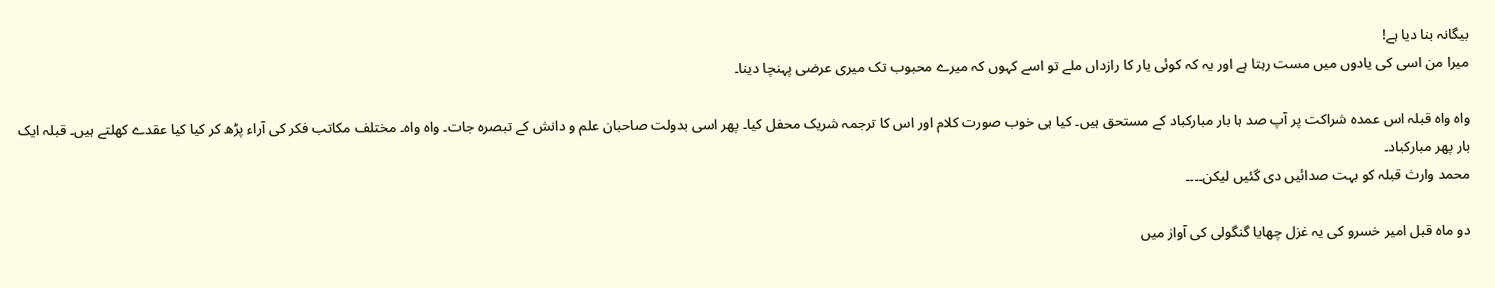بیگانہ بنا دیا ہے!
میرا من اسی کی یادوں میں مست رہتا ہے اور یہ کہ کوئی یار کا رازداں ملے تو اسے کہوں کہ میرے محبوب تک میری عرضی پہنچا دینا۔

واہ واہ قبلہ اس عمدہ شراکت پر آپ صد ہا بار مبارکباد کے مستحق ہیں۔ کیا ہی خوب صورت کلام اور اس کا ترجمہ شریک محفل کیا۔ پھر اسی بدولت صاحبان علم و دانش کے تبصرہ جات۔ واہ واہ۔ مختلف مکاتب فکر کی آراء پڑھ کر کیا کیا عقدے کھلتے ہیں۔ قبلہ ایک بار پھر مبارکباد۔
محمد وارث قبلہ کو بہت صدائیں دی گئیں لیکن۔۔۔۔

دو ماہ قبل امیر خسرو کی یہ غزل چھایا گنگولی کی آواز میں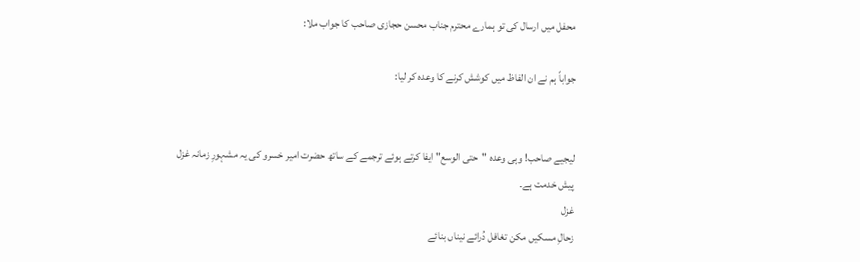محفل میں ارسال کی تو ہمارے محترم جناب محسن حجازی صاحب کا جواب ملا:

جواباً ہم نے ان الفاظ میں کوشش کرنے کا وعدہ کر لیا:


لیجیے صاحب! وہی وعدہ "حتی الوسع" ایفا کرتے ہوئے ترجمے کے ساتھ حضرت امیر خسرو کی یہ مشہورِ زمانہ غزل پیش خدمت ہے۔
غزل
زحالِ مسکیں مکن تغافل دُرائے نیناں بنائے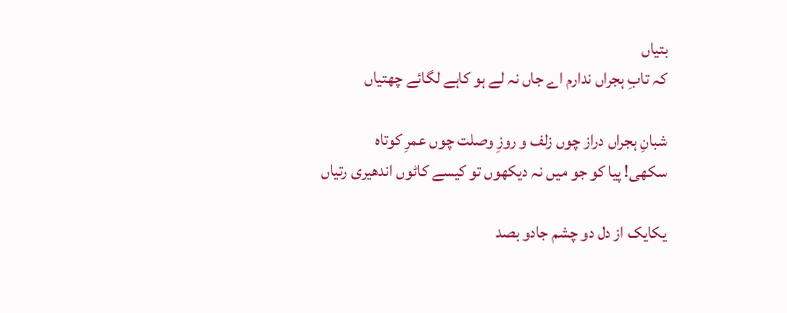بتیاں
کہ تابِ ہجراں ندارم اے جاں نہ لے ہو کاہے لگائے چھتیاں

شبانِ ہجراں دراز چوں زلف و روزِ وصلت چوں عمرِ کوتاہ
سکھی! پیا کو جو میں نہ دیکھوں تو کیسے کاٹوں اندھیری رتیاں

یکایک از دل دو چشم جادو بصد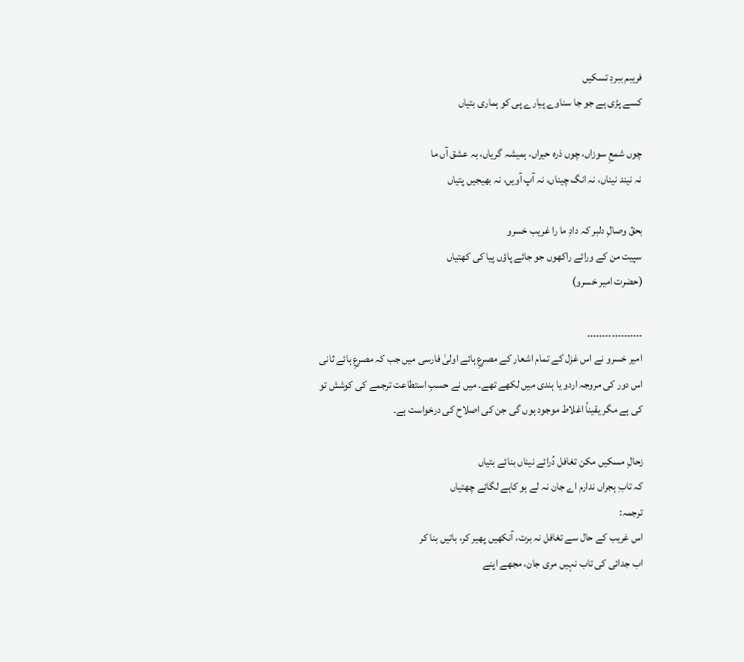فریبم ببردِ تسکیں
کسے پڑی ہے جو جا سناوے پیارے پی کو ہماری بتیاں

چوں شمعِ سوزاں، چوں ذرہ حیراں، ہمیشہ گریاں، بہ عشق آں ما
نہ نیند نیناں، نہ انگ چیناں، نہ آپ آویں، نہ بھیجیں پتیاں

بحقّ وصالِ دلبر کہ دادِ ما را غریب خسرو
سپیت من کے ورائے راکھوں جو جائے پاؤں پیا کی کھتیاں
(حضرت امیر خسرو)

۔۔۔۔۔۔۔۔۔۔۔۔۔۔۔۔۔۔
امیر خسرو نے اس غزل کے تمام اشعار کے مصرعِ ہائے اولیٰ فارسی میں جب کہ مصرعِ ہائے ثانی اس دور کی مروجہ اردو یا ہندی میں لکھے تھے۔ میں نے حسبِ استطاعت ترجمے کی کوشش تو کی ہے مگر یقیناً اغلاط موجود ہوں گی جن کی اصلاح کی درخواست ہے۔

زحالِ مسکیں مکن تغافل دُرائے نیناں بنائے بتیاں
کہ تابِ ہجراں ندارم اے جان نہ لے ہو کاہے لگائے چھتیاں
ترجمہ:
اس غریب کے حال سے تغافل نہ برت، آنکھیں پھیر کر، باتیں بنا کر
اب جدائی کی تاب نہیں مری جان، مجھے اپنے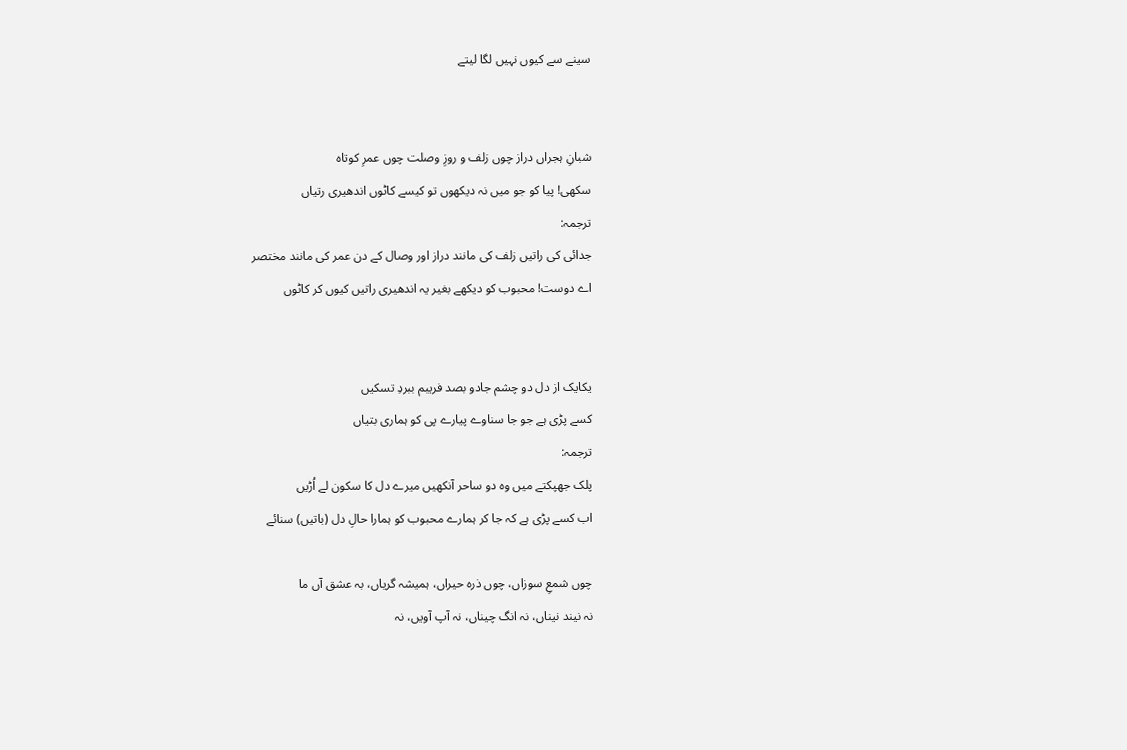سینے سے کیوں نہیں لگا لیتے


شبانِ ہجراں دراز چوں زلف و روزِ وصلت چوں عمرِ کوتاہ
سکھی! پیا کو جو میں نہ دیکھوں تو کیسے کاٹوں اندھیری رتیاں
ترجمہ:
جدائی کی راتیں زلف کی مانند دراز اور وصال کے دن عمر کی مانند مختصر
اے دوست! محبوب کو دیکھے بغیر یہ اندھیری راتیں کیوں کر کاٹوں


یکایک از دل دو چشم جادو بصد فریبم ببردِ تسکیں
کسے پڑی ہے جو جا سناوے پیارے پی کو ہماری بتیاں
ترجمہ:
پلک جھپکتے میں وہ دو ساحر آنکھیں میرے دل کا سکون لے اُڑیں
اب کسے پڑی ہے کہ جا کر ہمارے محبوب کو ہمارا حالِ دل (باتیں) سنائے

چوں شمعِ سوزاں، چوں ذرہ حیراں، ہمیشہ گریاں، بہ عشق آں ما
نہ نیند نیناں، نہ انگ چیناں، نہ آپ آویں، نہ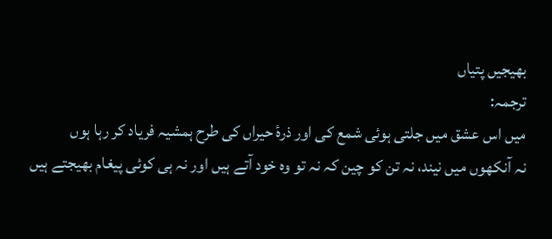بھیجیں پتیاں
ترجمہ:
میں اس عشق میں جلتی ہوئی شمع کی اور ذرۂ حیراں کی طرح ہمشیہ فریاد کر رہا ہوں
نہ آنکھوں میں نیند، نہ تن کو چین کہ نہ تو وہ خود آتے ہیں اور نہ ہی کوئی پیغام بھیجتے ہیں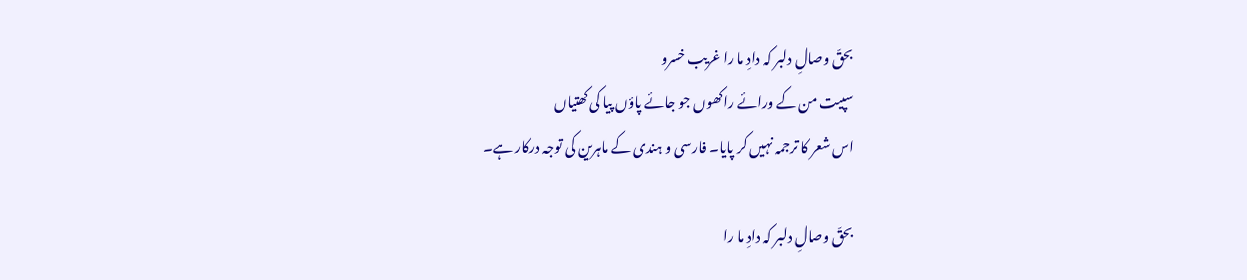بحقّ وصالِ دلبر کہ دادِ ما را غریب خسرو
سپیت من کے ورائے راکھوں جو جائے پاؤں پیا کی کھتیاں
اس شعر کا ترجمہ نہیں کر پایا۔ فارسی و ہندی کے ماہرین کی توجہ درکار ہے۔

بحقّ وصالِ دلبر کہ دادِ ما را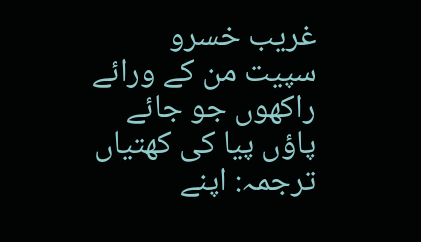غریب خسرو
سپیت من کے ورائے راکھوں جو جائے پاؤں پیا کی کھتیاں
ترجمہ: اپنے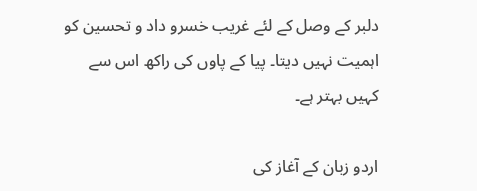دلبر کے وصل کے لئے غریب خسرو داد و تحسین کو اہمیت نہیں دیتا۔ پیا کے پاوں کی راکھ اس سے کہیں بہتر ہے۔

اردو زبان کے آغاز کی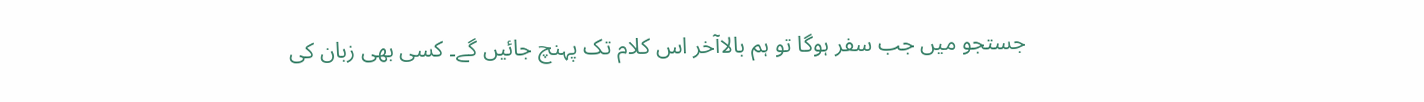جستجو میں جب سفر ہوگا تو ہم بالاآخر اس کلام تک پہنچ جائیں گے۔ کسی بھی زبان کی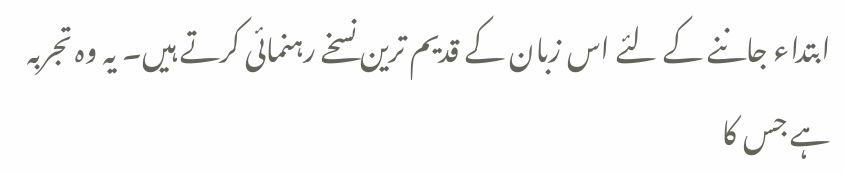ابتداء جاننے کے لئے اس زبان کے قدیم ترین نسخے رہنمائی کرتے ہیں۔ یہ وہ تجربہ ہے جس کا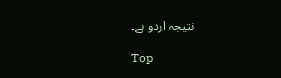نتیجہ اردو ہے۔

Top